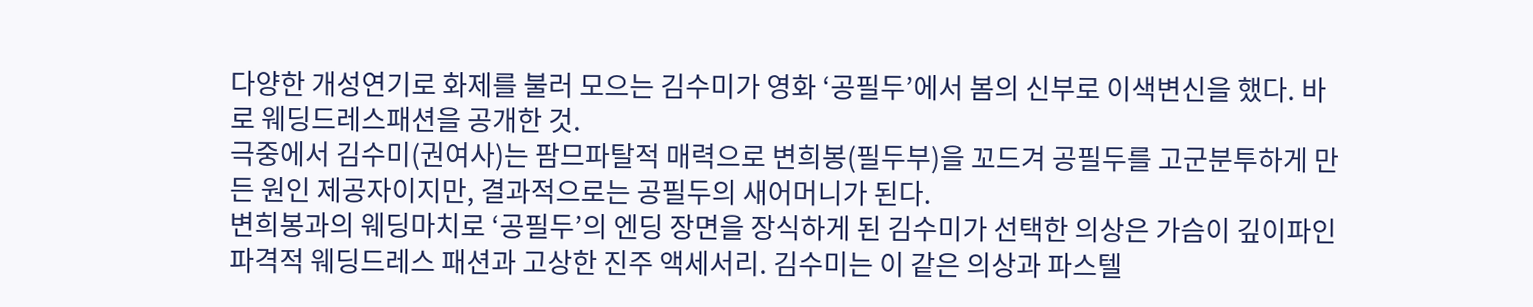다양한 개성연기로 화제를 불러 모으는 김수미가 영화 ‘공필두’에서 봄의 신부로 이색변신을 했다. 바로 웨딩드레스패션을 공개한 것.
극중에서 김수미(권여사)는 팜므파탈적 매력으로 변희봉(필두부)을 꼬드겨 공필두를 고군분투하게 만든 원인 제공자이지만, 결과적으로는 공필두의 새어머니가 된다.
변희봉과의 웨딩마치로 ‘공필두’의 엔딩 장면을 장식하게 된 김수미가 선택한 의상은 가슴이 깊이파인 파격적 웨딩드레스 패션과 고상한 진주 액세서리. 김수미는 이 같은 의상과 파스텔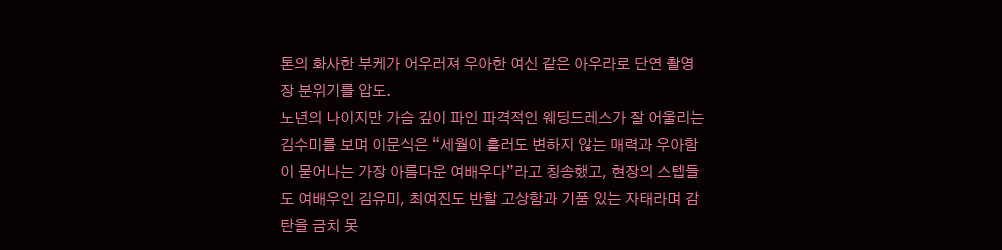톤의 화사한 부케가 어우러져 우아한 여신 같은 아우라로 단연 촬영장 분위기를 압도.
노년의 나이지만 가슴 깊이 파인 파격적인 웨딩드레스가 잘 어울리는 김수미를 보며 이문식은 “세월이 흘러도 변하지 않는 매력과 우아함이 묻어나는 가장 아름다운 여배우다”라고 칭송했고, 현장의 스텝들도 여배우인 김유미, 최여진도 반할 고상함과 기품 있는 자태라며 감탄을 금치 못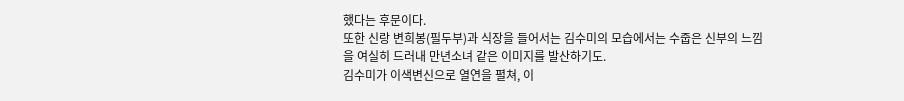했다는 후문이다.
또한 신랑 변희봉(필두부)과 식장을 들어서는 김수미의 모습에서는 수줍은 신부의 느낌을 여실히 드러내 만년소녀 같은 이미지를 발산하기도.
김수미가 이색변신으로 열연을 펼쳐, 이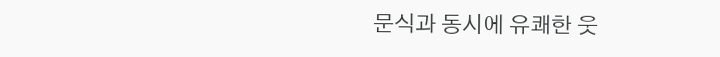문식과 동시에 유쾌한 웃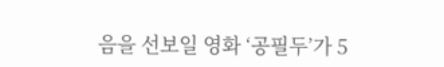음을 선보일 영화 ‘공필두’가 5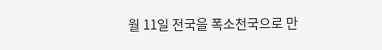월 11일 전국을 폭소천국으로 만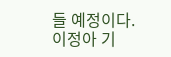들 예정이다.
이정아 기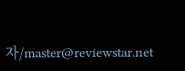자/master@reviewstar.net